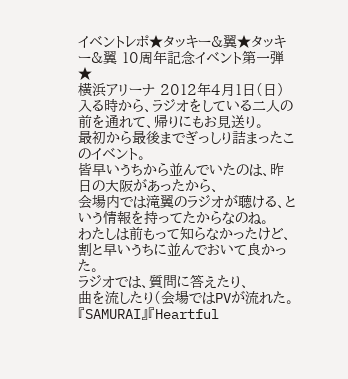イベントレポ★タッキー&翼★タッキー&翼 10周年記念イベント第一弾 ★
横浜アリーナ 2012年4月1日(日)
入る時から、ラジオをしている二人の前を通れて、帰りにもお見送り。
最初から最後までぎっしり詰まったこのイベント。
皆早いうちから並んでいたのは、昨日の大阪があったから、
会場内では滝翼のラジオが聴ける、という情報を持ってたからなのね。
わたしは前もって知らなかったけど、割と早いうちに並んでおいて良かった。
ラジオでは、質問に答えたり、
曲を流したり(会場ではPVが流れた。『SAMURAI』『Heartful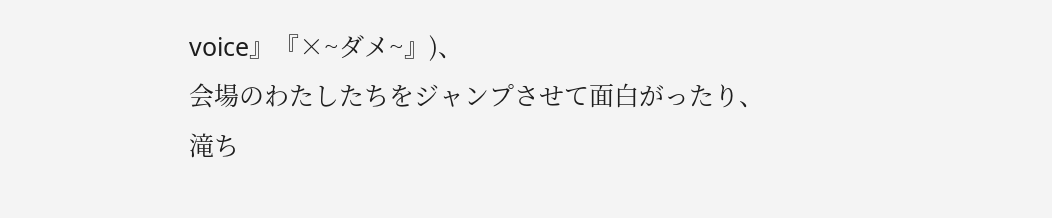voice』『×~ダメ~』)、
会場のわたしたちをジャンプさせて面白がったり、
滝ち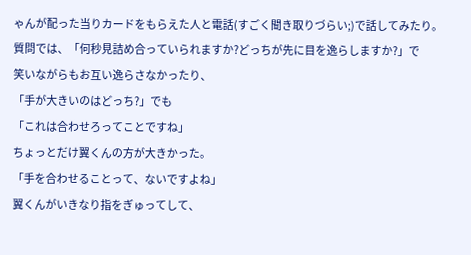ゃんが配った当りカードをもらえた人と電話(すごく聞き取りづらい;)で話してみたり。
質問では、「何秒見詰め合っていられますか?どっちが先に目を逸らしますか?」で
笑いながらもお互い逸らさなかったり、
「手が大きいのはどっち?」でも
「これは合わせろってことですね」
ちょっとだけ翼くんの方が大きかった。
「手を合わせることって、ないですよね」
翼くんがいきなり指をぎゅってして、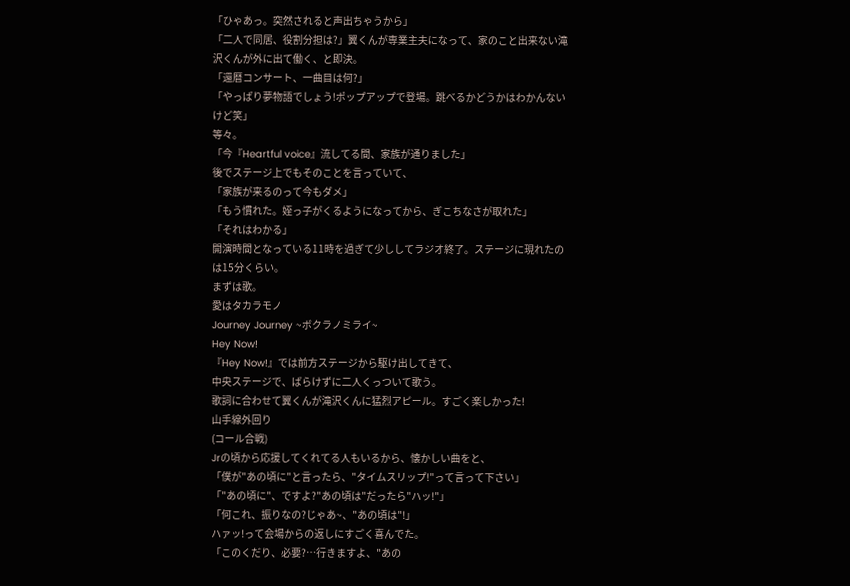「ひゃあっ。突然されると声出ちゃうから」
「二人で同居、役割分担は?」翼くんが専業主夫になって、家のこと出来ない滝沢くんが外に出て働く、と即決。
「還暦コンサート、一曲目は何?」
「やっぱり夢物語でしょう!ポップアップで登場。跳べるかどうかはわかんないけど笑」
等々。
「今『Heartful voice』流してる間、家族が通りました」
後でステージ上でもそのことを言っていて、
「家族が来るのって今もダメ」
「もう慣れた。姪っ子がくるようになってから、ぎこちなさが取れた」
「それはわかる」
開演時間となっている11時を過ぎて少ししてラジオ終了。ステージに現れたのは15分くらい。
まずは歌。
愛はタカラモノ
Journey Journey ~ボクラノミライ~
Hey Now!
『Hey Now!』では前方ステージから駆け出してきて、
中央ステージで、ばらけずに二人くっついて歌う。
歌詞に合わせて翼くんが滝沢くんに猛烈アピール。すごく楽しかった!
山手線外回り
(コール合戦)
Jrの頃から応援してくれてる人もいるから、懐かしい曲をと、
「僕が"あの頃に"と言ったら、"タイムスリップ!"って言って下さい」
「"あの頃に"、ですよ?"あの頃は"だったら"ハッ!"」
「何これ、振りなの?じゃあ~、"あの頃は"!」
ハァッ!って会場からの返しにすごく喜んでた。
「このくだり、必要?…行きますよ、"あの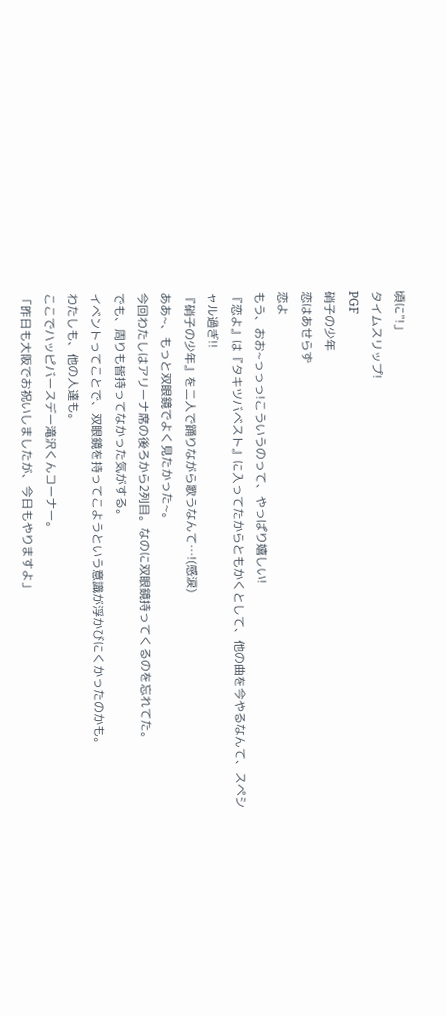頃に"!」
タイムスリップ!
PGF
硝子の少年
恋はあせらず
恋よ
もう、おお~っっっ!こういうのって、やっぱり嬉しい!
『恋よ』は『タキツバベスト』に入ってたからともかくとして、他の曲を今やるなんて、スペシャル過ぎ!!
『硝子の少年』を二人で踊りながら歌うなんて…!(感涙)
ああ~、もっと双眼鏡でよく見たかった~。
今回わたしはアリーナ席の後ろから2列目。なのに双眼鏡持ってくるのを忘れてた。
でも、周りも皆持ってなかった気がする。
イベントってことで、双眼鏡を持ってこようという意識が浮かびにくかったのかも。
わたしも、他の人達も。
ここでハッピバースデー滝沢くんコーナー。
「昨日も大阪でお祝いしましたが、今日もやりますよ」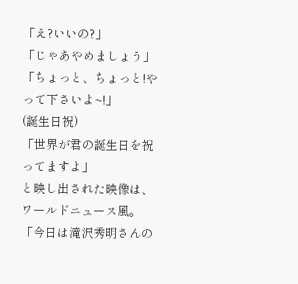「え?いいの?」
「じゃあやめましょう」
「ちょっと、ちょっと!やって下さいよ~!」
(誕生日祝)
「世界が君の誕生日を祝ってますよ」
と映し出された映像は、ワールドニュース風。
「今日は滝沢秀明さんの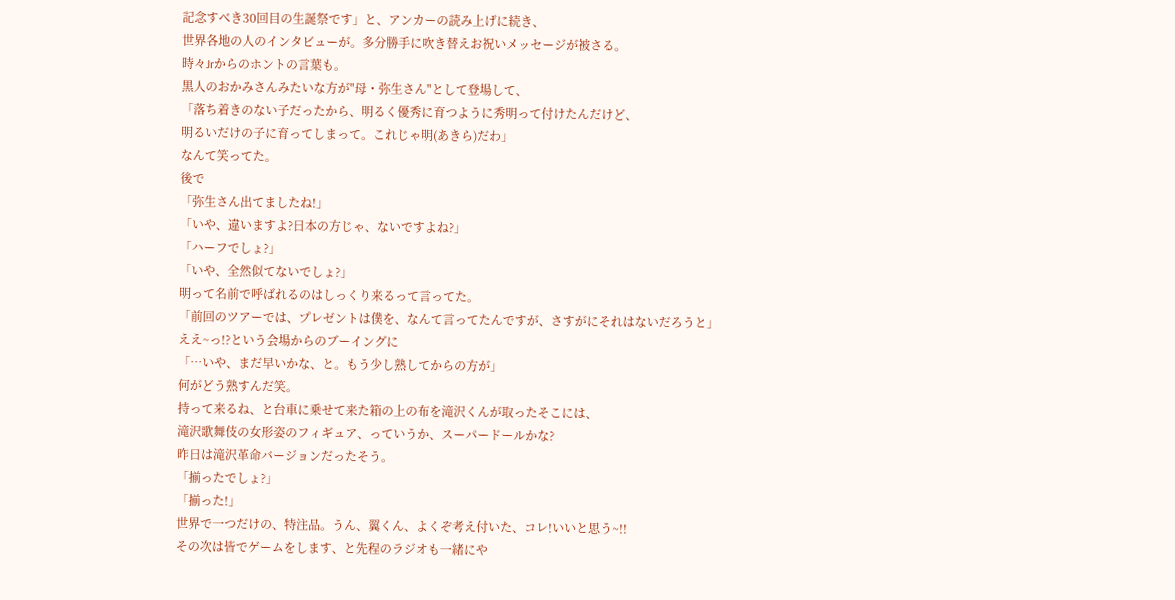記念すべき30回目の生誕祭です」と、アンカーの読み上げに続き、
世界各地の人のインタビューが。多分勝手に吹き替えお祝いメッセージが被さる。
時々Jrからのホントの言葉も。
黒人のおかみさんみたいな方が"母・弥生さん"として登場して、
「落ち着きのない子だったから、明るく優秀に育つように秀明って付けたんだけど、
明るいだけの子に育ってしまって。これじゃ明(あきら)だわ」
なんて笑ってた。
後で
「弥生さん出てましたね!」
「いや、違いますよ?日本の方じゃ、ないですよね?」
「ハーフでしょ?」
「いや、全然似てないでしょ?」
明って名前で呼ばれるのはしっくり来るって言ってた。
「前回のツアーでは、プレゼントは僕を、なんて言ってたんですが、さすがにそれはないだろうと」
ええ~っ!?という会場からのブーイングに
「…いや、まだ早いかな、と。もう少し熟してからの方が」
何がどう熟すんだ笑。
持って来るね、と台車に乗せて来た箱の上の布を滝沢くんが取ったそこには、
滝沢歌舞伎の女形姿のフィギュア、っていうか、スーパードールかな?
昨日は滝沢革命バージョンだったそう。
「揃ったでしょ?」
「揃った!」
世界で一つだけの、特注品。うん、翼くん、よくぞ考え付いた、コレ!いいと思う~!!
その次は皆でゲームをします、と先程のラジオも一緒にや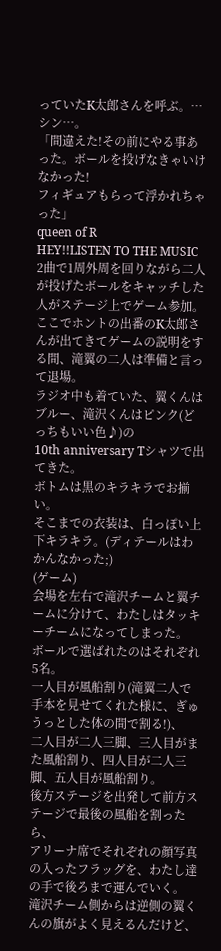っていたK太郎さんを呼ぶ。…シン…。
「間違えた!その前にやる事あった。ボールを投げなきゃいけなかった!
フィギュアもらって浮かれちゃった」
queen of R
HEY!!LISTEN TO THE MUSIC
2曲で1周外周を回りながら二人が投げたボールをキャッチした人がステージ上でゲーム参加。
ここでホントの出番のK太郎さんが出てきてゲームの説明をする間、滝翼の二人は準備と言って退場。
ラジオ中も着ていた、翼くんはブルー、滝沢くんはピンク(どっちもいい色♪)の
10th anniversary Tシャツで出てきた。
ボトムは黒のキラキラでお揃い。
そこまでの衣装は、白っぽい上下キラキラ。(ディテールはわかんなかった;)
(ゲーム)
会場を左右で滝沢チームと翼チームに分けて、わたしはタッキーチームになってしまった。
ボールで選ばれたのはそれぞれ5名。
一人目が風船割り(滝翼二人で手本を見せてくれた様に、ぎゅうっとした体の間で割る!)、
二人目が二人三脚、三人目がまた風船割り、四人目が二人三脚、五人目が風船割り。
後方ステージを出発して前方ステージで最後の風船を割ったら、
アリーナ席でそれぞれの顔写真の入ったフラッグを、わたし達の手で後ろまで運んでいく。
滝沢チーム側からは逆側の翼くんの旗がよく見えるんだけど、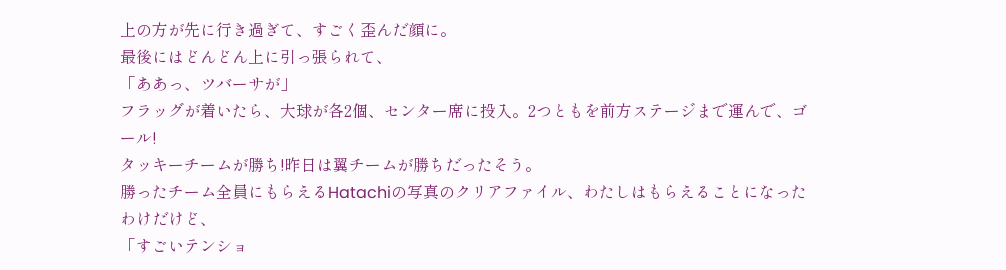上の方が先に行き過ぎて、すごく歪んだ顔に。
最後にはどんどん上に引っ張られて、
「ああっ、ツバーサが」
フラッグが着いたら、大球が各2個、センター席に投入。2つともを前方ステージまで運んで、ゴール!
タッキーチームが勝ち!昨日は翼チームが勝ちだったそう。
勝ったチーム全員にもらえるHatachiの写真のクリアファイル、わたしはもらえることになったわけだけど、
「すごいテンショ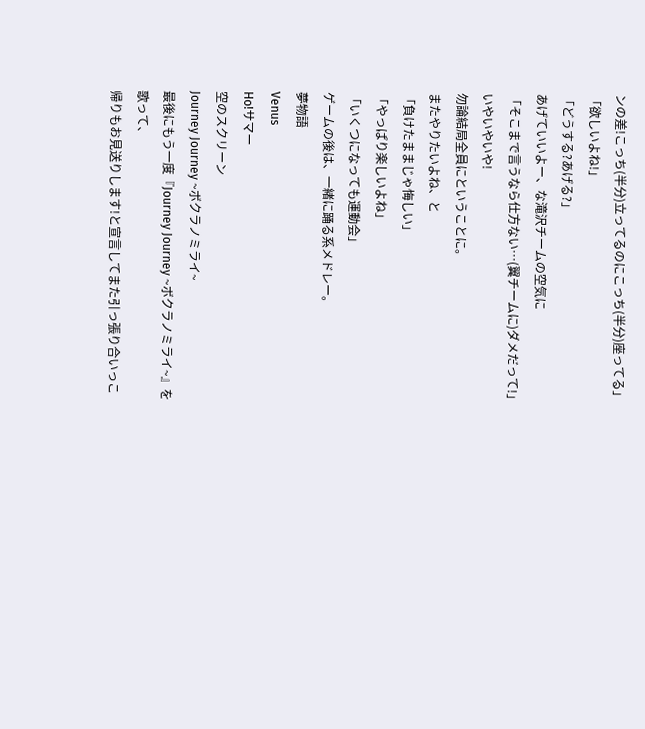ンの差!こっち(半分)立ってるのにこっち(半分)座ってる」
「欲しいよね!」
「どうする?あげる?」
あげていいよー、な滝沢チームの空気に
「そこまで言うなら仕方ない…(翼チームに)ダメだって!」
いやいやいや!
勿論結局全員にということに。
またやりたいよね、と
「負けたままじゃ悔しい」
「やっぱり楽しいよね」
「いくつになっても運動会」
ゲームの後は、一緒に踊る系メドレー。
夢物語
Venus
Ho!サマー
空のスクリーン
Journey Journey ~ボクラノミライ~
最後にもう一度『Journey Journey ~ボクラノミライ~』を歌って、
帰りもお見送りします!と宣言してまた引っ張り合いっこ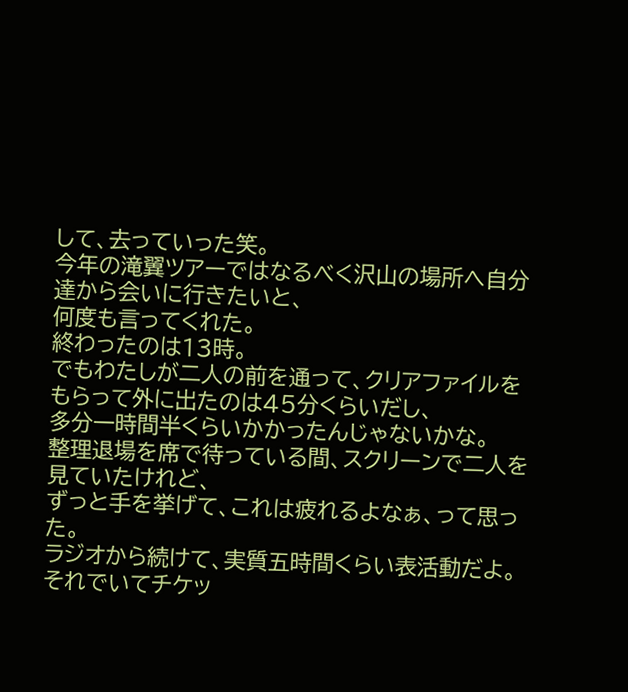して、去っていった笑。
今年の滝翼ツアーではなるべく沢山の場所へ自分達から会いに行きたいと、
何度も言ってくれた。
終わったのは13時。
でもわたしが二人の前を通って、クリアファイルをもらって外に出たのは45分くらいだし、
多分一時間半くらいかかったんじゃないかな。
整理退場を席で待っている間、スクリーンで二人を見ていたけれど、
ずっと手を挙げて、これは疲れるよなぁ、って思った。
ラジオから続けて、実質五時間くらい表活動だよ。
それでいてチケッ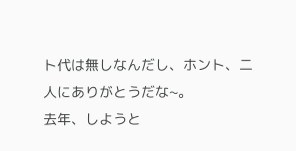ト代は無しなんだし、ホント、二人にありがとうだな~。
去年、しようと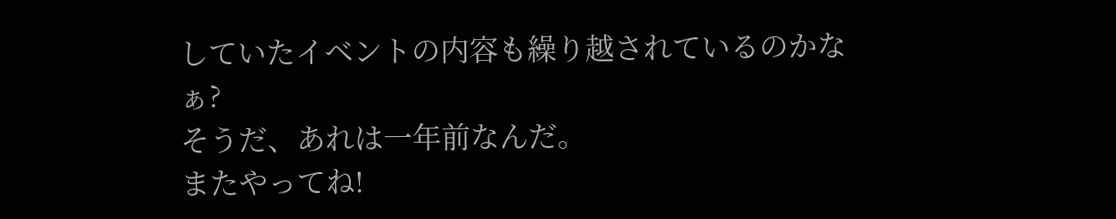していたイベントの内容も繰り越されているのかなぁ?
そうだ、あれは一年前なんだ。
またやってね!